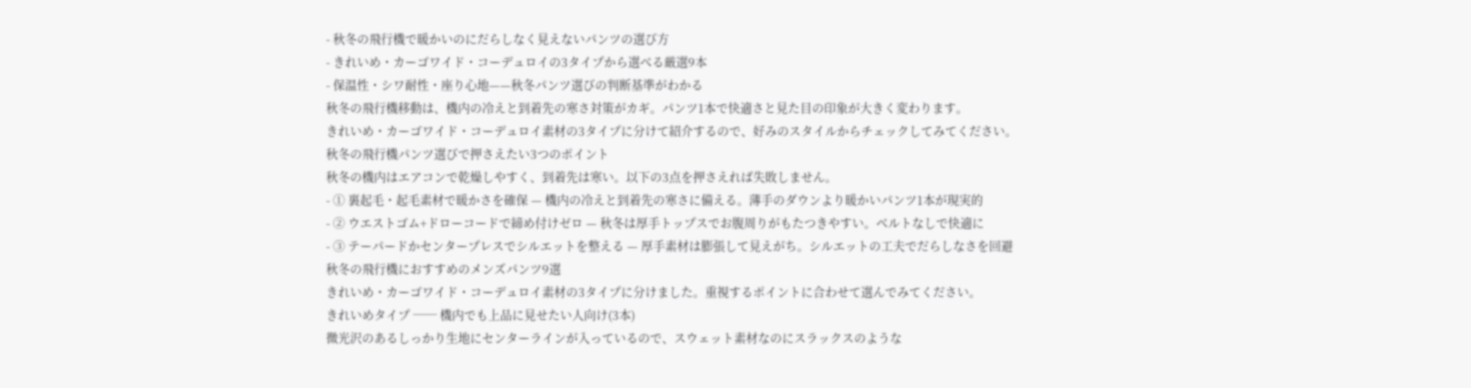- 秋冬の飛行機で暖かいのにだらしなく見えないパンツの選び方
- きれいめ・カーゴワイド・コーデュロイの3タイプから選べる厳選9本
- 保温性・シワ耐性・座り心地——秋冬パンツ選びの判断基準がわかる
秋冬の飛行機移動は、機内の冷えと到着先の寒さ対策がカギ。パンツ1本で快適さと見た目の印象が大きく変わります。
きれいめ・カーゴワイド・コーデュロイ素材の3タイプに分けて紹介するので、好みのスタイルからチェックしてみてください。
秋冬の飛行機パンツ選びで押さえたい3つのポイント
秋冬の機内はエアコンで乾燥しやすく、到着先は寒い。以下の3点を押さえれば失敗しません。
- ① 裏起毛・起毛素材で暖かさを確保 — 機内の冷えと到着先の寒さに備える。薄手のダウンより暖かいパンツ1本が現実的
- ② ウエストゴム+ドローコードで締め付けゼロ — 秋冬は厚手トップスでお腹周りがもたつきやすい。ベルトなしで快適に
- ③ テーパードかセンタープレスでシルエットを整える — 厚手素材は膨張して見えがち。シルエットの工夫でだらしなさを回避
秋冬の飛行機におすすめのメンズパンツ9選
きれいめ・カーゴワイド・コーデュロイ素材の3タイプに分けました。重視するポイントに合わせて選んでみてください。
きれいめタイプ ── 機内でも上品に見せたい人向け(3本)
微光沢のあるしっかり生地にセンターラインが入っているので、スウェット素材なのにスラックスのような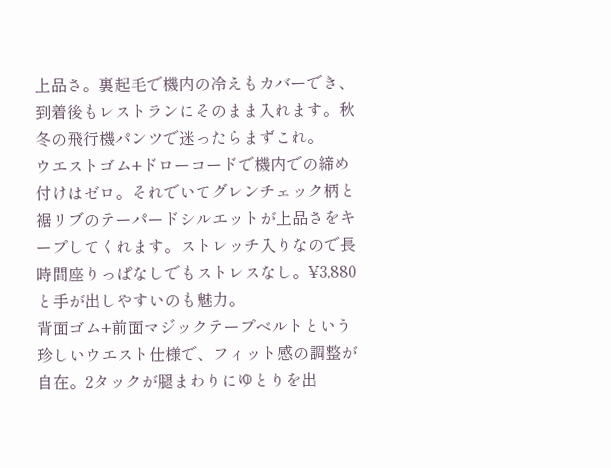上品さ。裏起毛で機内の冷えもカバーでき、到着後もレストランにそのまま入れます。秋冬の飛行機パンツで迷ったらまずこれ。
ウエストゴム+ドローコードで機内での締め付けはゼロ。それでいてグレンチェック柄と裾リブのテーパードシルエットが上品さをキープしてくれます。ストレッチ入りなので長時間座りっぱなしでもストレスなし。¥3,880と手が出しやすいのも魅力。
背面ゴム+前面マジックテープベルトという珍しいウエスト仕様で、フィット感の調整が自在。2タックが腿まわりにゆとりを出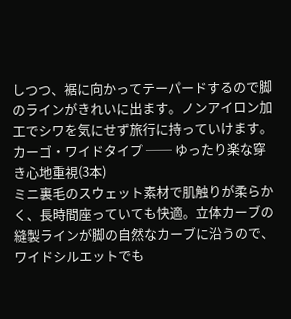しつつ、裾に向かってテーパードするので脚のラインがきれいに出ます。ノンアイロン加工でシワを気にせず旅行に持っていけます。
カーゴ・ワイドタイプ ── ゆったり楽な穿き心地重視(3本)
ミニ裏毛のスウェット素材で肌触りが柔らかく、長時間座っていても快適。立体カーブの縫製ラインが脚の自然なカーブに沿うので、ワイドシルエットでも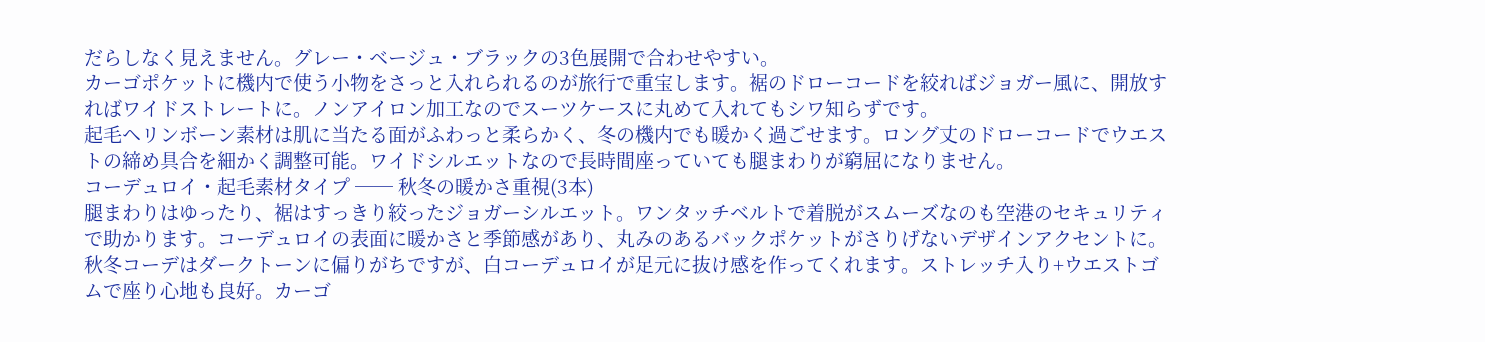だらしなく見えません。グレー・ベージュ・ブラックの3色展開で合わせやすい。
カーゴポケットに機内で使う小物をさっと入れられるのが旅行で重宝します。裾のドローコードを絞ればジョガー風に、開放すればワイドストレートに。ノンアイロン加工なのでスーツケースに丸めて入れてもシワ知らずです。
起毛ヘリンボーン素材は肌に当たる面がふわっと柔らかく、冬の機内でも暖かく過ごせます。ロング丈のドローコードでウエストの締め具合を細かく調整可能。ワイドシルエットなので長時間座っていても腿まわりが窮屈になりません。
コーデュロイ・起毛素材タイプ ── 秋冬の暖かさ重視(3本)
腿まわりはゆったり、裾はすっきり絞ったジョガーシルエット。ワンタッチベルトで着脱がスムーズなのも空港のセキュリティで助かります。コーデュロイの表面に暖かさと季節感があり、丸みのあるバックポケットがさりげないデザインアクセントに。
秋冬コーデはダークトーンに偏りがちですが、白コーデュロイが足元に抜け感を作ってくれます。ストレッチ入り+ウエストゴムで座り心地も良好。カーゴ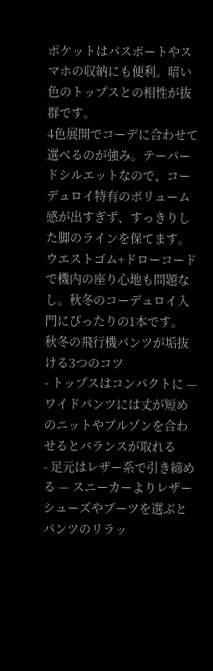ポケットはパスポートやスマホの収納にも便利。暗い色のトップスとの相性が抜群です。
4色展開でコーデに合わせて選べるのが強み。テーパードシルエットなので、コーデュロイ特有のボリューム感が出すぎず、すっきりした脚のラインを保てます。ウエストゴム+ドローコードで機内の座り心地も問題なし。秋冬のコーデュロイ入門にぴったりの1本です。
秋冬の飛行機パンツが垢抜ける3つのコツ
- トップスはコンパクトに — ワイドパンツには丈が短めのニットやブルゾンを合わせるとバランスが取れる
- 足元はレザー系で引き締める — スニーカーよりレザーシューズやブーツを選ぶとパンツのリラッ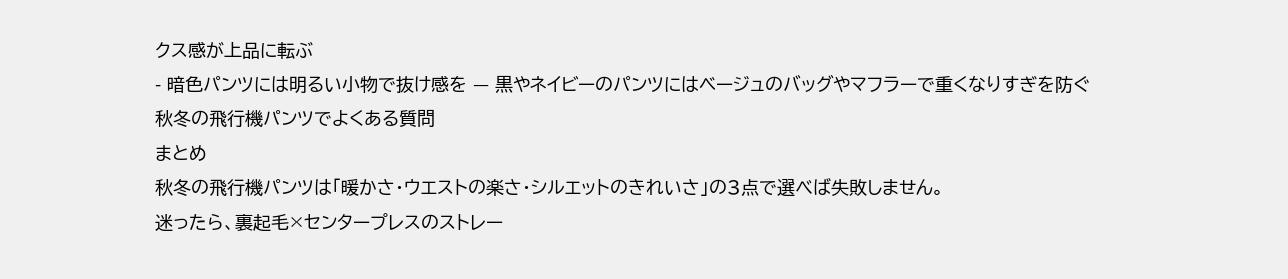クス感が上品に転ぶ
- 暗色パンツには明るい小物で抜け感を — 黒やネイビーのパンツにはベージュのバッグやマフラーで重くなりすぎを防ぐ
秋冬の飛行機パンツでよくある質問
まとめ
秋冬の飛行機パンツは「暖かさ・ウエストの楽さ・シルエットのきれいさ」の3点で選べば失敗しません。
迷ったら、裏起毛×センタープレスのストレー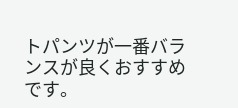トパンツが一番バランスが良くおすすめです。